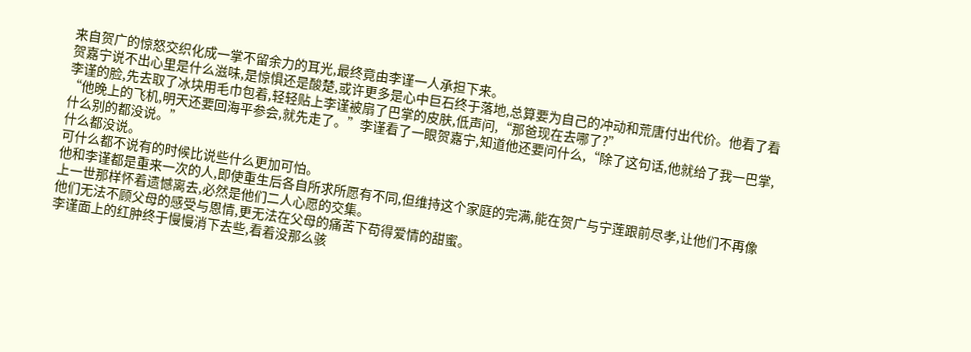来自贺广的惊怒交织化成一掌不留余力的耳光,最终竟由李谨一人承担下来。
贺嘉宁说不出心里是什么滋味,是惊惧还是酸楚,或许更多是心中巨石终于落地,总算要为自己的冲动和荒唐付出代价。他看了看李谨的脸,先去取了冰块用毛巾包着,轻轻贴上李谨被扇了巴掌的皮肤,低声问,“那爸现在去哪了?”
“他晚上的飞机,明天还要回海平参会,就先走了。”李谨看了一眼贺嘉宁,知道他还要问什么,“除了这句话,他就给了我一巴掌,什么别的都没说。”
什么都没说。
可什么都不说有的时候比说些什么更加可怕。
他和李谨都是重来一次的人,即使重生后各自所求所愿有不同,但维持这个家庭的完满,能在贺广与宁莲跟前尽孝,让他们不再像上一世那样怀着遗憾离去,必然是他们二人心愿的交集。
他们无法不顾父母的感受与恩情,更无法在父母的痛苦下苟得爱情的甜蜜。
李谨面上的红肿终于慢慢消下去些,看着没那么骇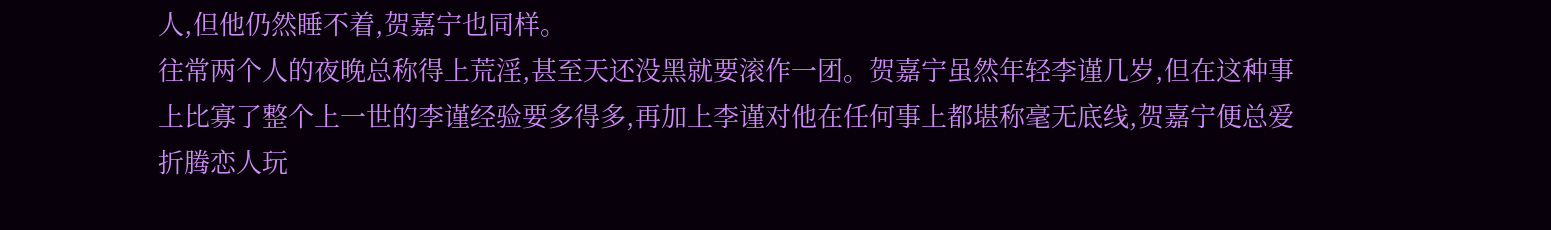人,但他仍然睡不着,贺嘉宁也同样。
往常两个人的夜晚总称得上荒淫,甚至天还没黑就要滚作一团。贺嘉宁虽然年轻李谨几岁,但在这种事上比寡了整个上一世的李谨经验要多得多,再加上李谨对他在任何事上都堪称毫无底线,贺嘉宁便总爱折腾恋人玩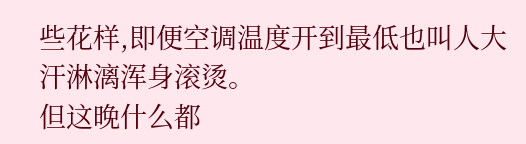些花样,即便空调温度开到最低也叫人大汗淋漓浑身滚烫。
但这晚什么都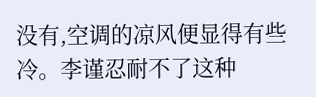没有,空调的凉风便显得有些冷。李谨忍耐不了这种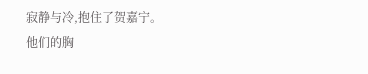寂静与冷,抱住了贺嘉宁。
他们的胸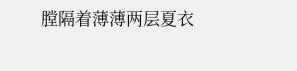膛隔着薄薄两层夏衣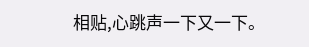相贴,心跳声一下又一下。